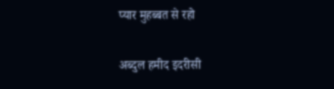प्यार मुहब्बत से रहो

अब्दुल हमीद इदरीसी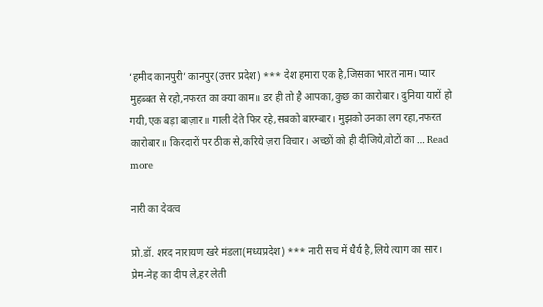‘हमीद कानपुरी’ कानपुर(उत्तर प्रदेश) *** देश हमारा एक है,जिसका भारत नाम। प्यार मुहब्बत से रहो,नफरत का क्या काम॥ डर ही तो है आपका,कुछ का कारोबार। दुनिया यारों हो गयी,एक बड़ा बाज़ार॥ गाली देते फिर रहे,सबको बारम्बार। मुझको उनका लग रहा,नफरत कारोबार॥ किरदारों पर ठीक से,करिये ज़रा विचार। अच्छों को ही दीजिये,वोटों का … Read more

नारी का देवत्व

प्रो.डॉ. शरद नारायण खरे मंडला(मध्यप्रदेश) *** नारी सच में धैर्य है,लिये त्याग का सार। प्रेम-नेह का दीप ले,हर लेती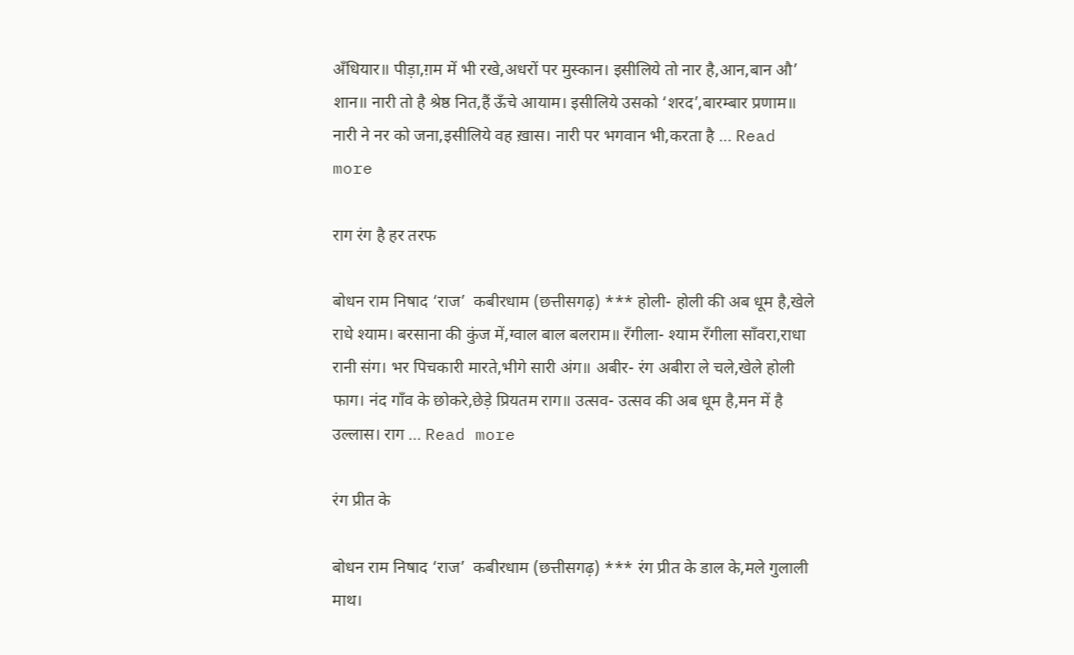अँधियार॥ पीड़ा,ग़म में भी रखे,अधरों पर मुस्कान। इसीलिये तो नार है,आन,बान औ’ शान॥ नारी तो है श्रेष्ठ नित,हैं ऊँचे आयाम। इसीलिये उसको ‘शरद’,बारम्बार प्रणाम॥ नारी ने नर को जना,इसीलिये वह ख़ास। नारी पर भगवान भी,करता है … Read more

राग रंग है हर तरफ

बोधन राम निषाद ‘राज’  कबीरधाम (छत्तीसगढ़) *** होली- होली की अब धूम है,खेले राधे श्याम। बरसाना की कुंज में,ग्वाल बाल बलराम॥ रँगीला- श्याम रँगीला साँवरा,राधा रानी संग। भर पिचकारी मारते,भीगे सारी अंग॥ अबीर- रंग अबीरा ले चले,खेले होली फाग। नंद गाँव के छोकरे,छेड़े प्रियतम राग॥ उत्सव- उत्सव की अब धूम है,मन में है उल्लास। राग … Read more

रंग प्रीत के

बोधन राम निषाद ‘राज’  कबीरधाम (छत्तीसगढ़) *** रंग प्रीत के डाल के,मले गुलाली माथ।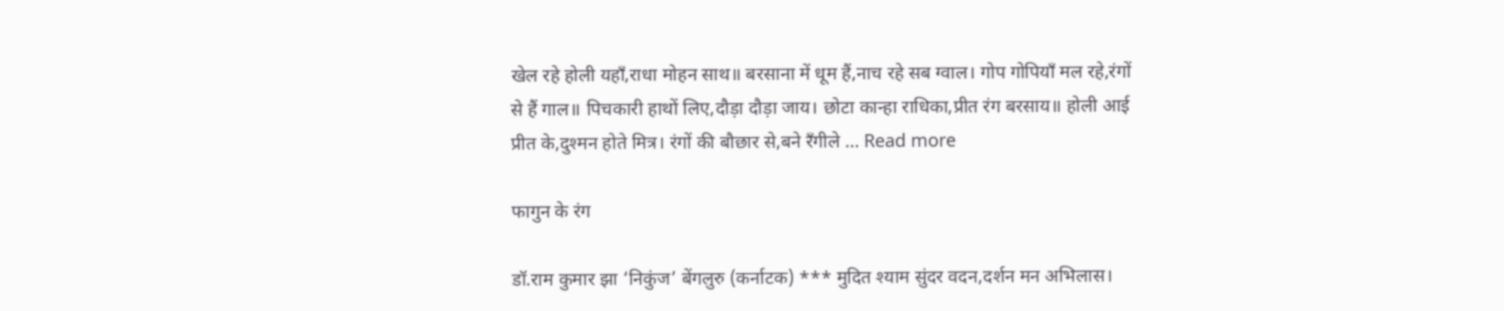खेल रहे होली यहाँ,राधा मोहन साथ॥ बरसाना में धूम हैं,नाच रहे सब ग्वाल। गोप गोपियाँ मल रहे,रंगों से हैं गाल॥ पिचकारी हाथों लिए,दौड़ा दौड़ा जाय। छोटा कान्हा राधिका,प्रीत रंग बरसाय॥ होली आई प्रीत के,दुश्मन होते मित्र। रंगों की बौछार से,बने रँगीले … Read more

फागुन के रंग

डॉ.राम कुमार झा ‘निकुंज’ बेंगलुरु (कर्नाटक) *** मुदित श्याम सुंदर वदन,दर्शन मन अभिलास।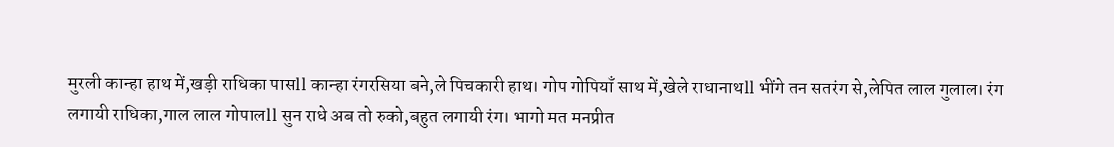मुरली कान्हा हाथ में,खड़ी राधिका पासll कान्हा रंगरसिया बने,ले पिचकारी हाथ। गोप गोपियाँ साथ में,खेले राधानाथll भींगे तन सतरंग से,लेपित लाल गुलाल। रंग लगायी राधिका,गाल लाल गोपालll सुन राधे अब तो रुको,बहुत लगायी रंग। भागो मत मनप्रीत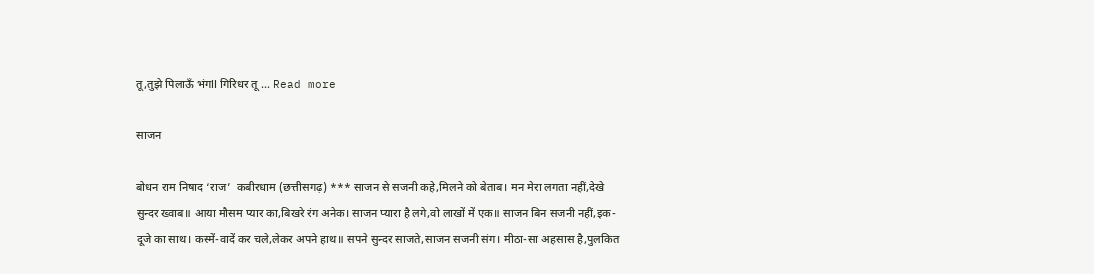तू,तुझे पिलाऊँ भंगll गिरिधर तू … Read more

साजन

बोधन राम निषाद ‘राज’  कबीरधाम (छत्तीसगढ़) *** साजन से सजनी कहे,मिलने को बेताब। मन मेरा लगता नहीं,देखे सुन्दर ख्वाब॥ आया मौसम प्यार का,बिखरे रंग अनेक। साजन प्यारा है लगे,वो लाखों में एक॥ साजन बिन सजनी नहीं,इक-दूजे का साथ। कस्में-वादें कर चले,लेकर अपने हाथ॥ सपने सुन्दर साजते,साजन सजनी संग। मीठा-सा अहसास है,पुलकित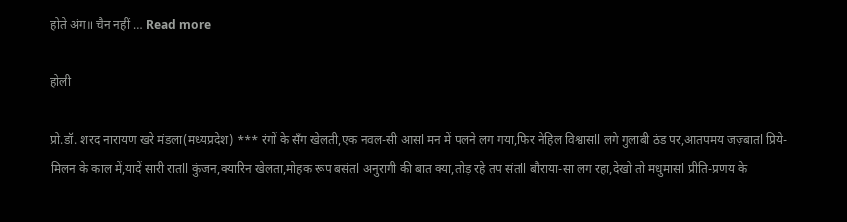होते अंग॥ चैन नहीं … Read more

होली

प्रो.डॉ. शरद नारायण खरे मंडला(मध्यप्रदेश) *** रंगों के सँग खेलती,एक नवल-सी आसl मन में पलने लग गया,फिर नेहिल विश्वासll लगे गुलाबी ठंड पर,आतपमय जज़्बातl प्रिये-मिलन के काल में,यादें सारी रातll कुंजन,क्यारिन खेलता,मोहक रूप बसंतl अनुरागी की बात क्या,तोड़ रहे तप संतll बौराया-सा लग रहा,देखो तो मधुमासl प्रीति-प्रणय के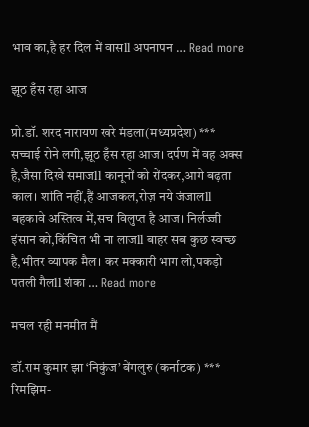भाव का,है हर दिल में वासll अपनापन … Read more

झूठ हँस रहा आज

प्रो.डॉ. शरद नारायण खरे मंडला(मध्यप्रदेश) *** सच्चाई रोने लगी,झूठ हँस रहा आज। दर्पण में वह अक्स है,जैसा दिखे समाजll कानूनों को रोंदकर,आगे बढ़ता काल। शांति नहीं,हैं आजकल,रोज़ नये जंजालll बहकावे अस्तित्व में,सच विलुप्त है आज। निर्लज्जी इंसान को,किंचित भी ना लाजll बाहर सब कुछ स्वच्छ है,भीतर व्यापक मैल। कर मक्कारी भाग लो,पकड़ो पतली गैलll शंका … Read more

मचल रही मनमीत मैं

डॉ.राम कुमार झा ‘निकुंज’ बेंगलुरु (कर्नाटक) *** रिमझिम-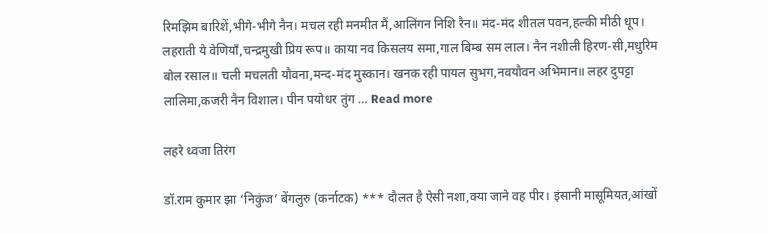रिमझिम बारिशें,भीगे-भीगे नैन। मचल रही मनमीत मैं,आलिंगन निशि रैन॥ मंद-मंद शीतल पवन,हल्की मीठी धूप। लहराती ये वेणियाँ,चन्द्रमुखी प्रिय रूप॥ काया नव किसलय समा,गाल बिम्ब सम लाल। नैन नशीली हिरण-सी,मधुरिम बोल रसाल॥ चली मचलती यौवना,मन्द-मंद मुस्कान। खनक रही पायल सुभग,नवयौवन अभिमान॥ लहर दुपट्टा लालिमा,कजरी नैन विशाल। पीन पयोधर तुंग … Read more

लहरे ध्वजा तिरंग

डॉ.राम कुमार झा ‘निकुंज’ बेंगलुरु (कर्नाटक) *** दौलत है ऐसी नशा,क्या जाने वह पीर। इंसानी मासूमियत,आंखों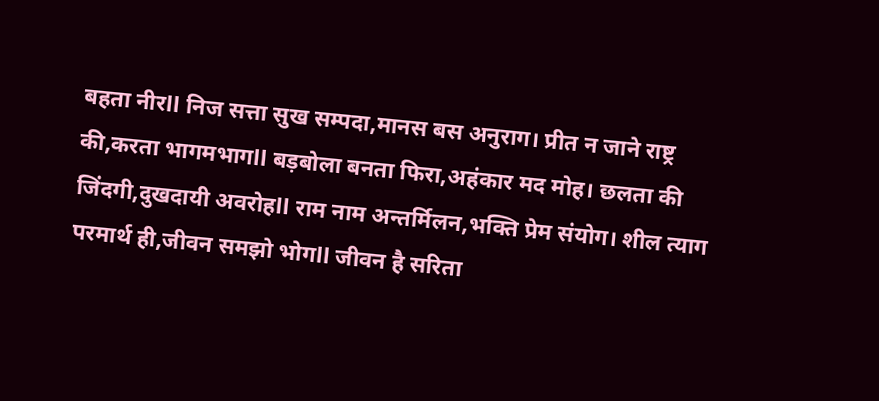बहता नीरll निज सत्ता सुख सम्पदा,मानस बस अनुराग। प्रीत न जाने राष्ट्र की,करता भागमभागll बड़बोला बनता फिरा,अहंकार मद मोह। छलता की जिंदगी,दुखदायी अवरोहll राम नाम अन्तर्मिलन,भक्ति प्रेम संयोग। शील त्याग परमार्थ ही,जीवन समझो भोगll जीवन है सरिता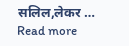सलिल,लेकर … Read more